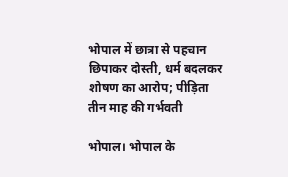भोपाल में छात्रा से पहचान छिपाकर दोस्ती, धर्म बदलकर शोषण का आरोप; पीड़िता तीन माह की गर्भवती

भोपाल। भोपाल के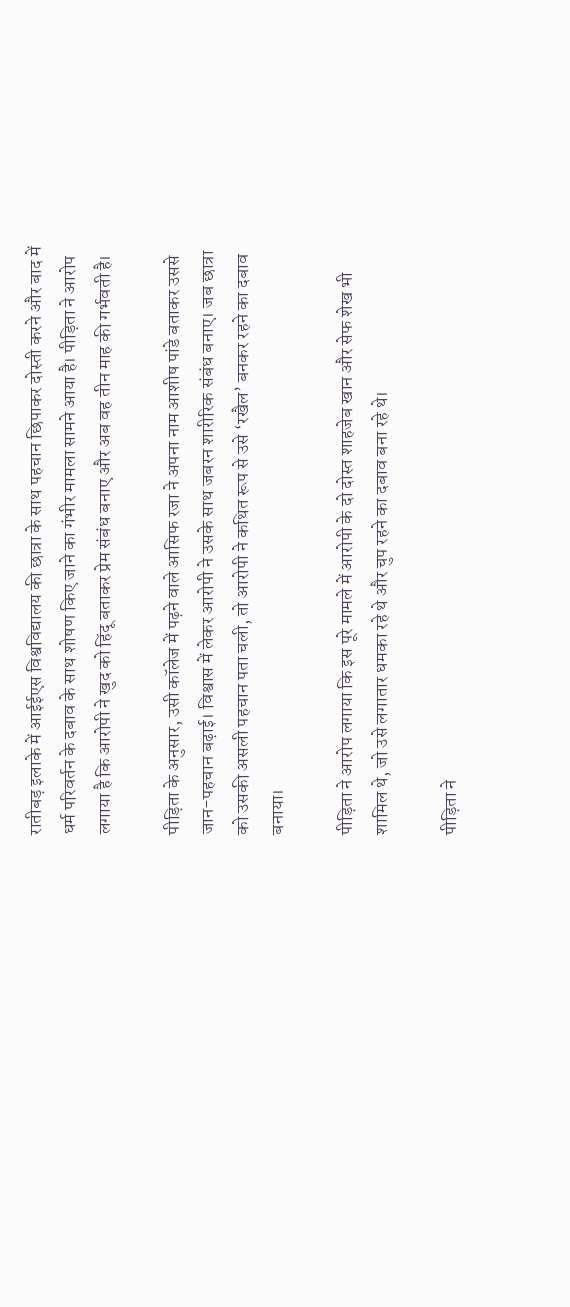रातीबड़ इलाके में आईईएस विश्वविद्यालय की छात्रा के साथ पहचान छिपाकर दोस्ती करने और बाद में धर्म परिवर्तन के दबाव के साथ शोषण किए जाने का गंभीर मामला सामने आया है। पीड़िता ने आरोप लगाया है कि आरोपी ने खुद को हिंदू बताकर प्रेम संबंध बनाए और अब वह तीन माह की गर्भवती है।

पीड़िता के अनुसार, उसी कॉलेज में पढ़ने वाले आसिफ रजा ने अपना नाम आशीष पांडे बताकर उससे जान-पहचान बढ़ाई। विश्वास में लेकर आरोपी ने उसके साथ जबरन शारीरिक संबंध बनाए। जब छात्रा को उसकी असली पहचान पता चली, तो आरोपी ने कथित रूप से उसे ‘रखैल’ बनकर रहने का दबाव बनाया।

पीड़िता ने आरोप लगाया कि इस पूरे मामले में आरोपी के दो दोस्त शाहजेब खान और सेफ शेख भी शामिल थे, जो उसे लगातार धमका रहे थे और चुप रहने का दबाव बना रहे थे।

पीड़िता ने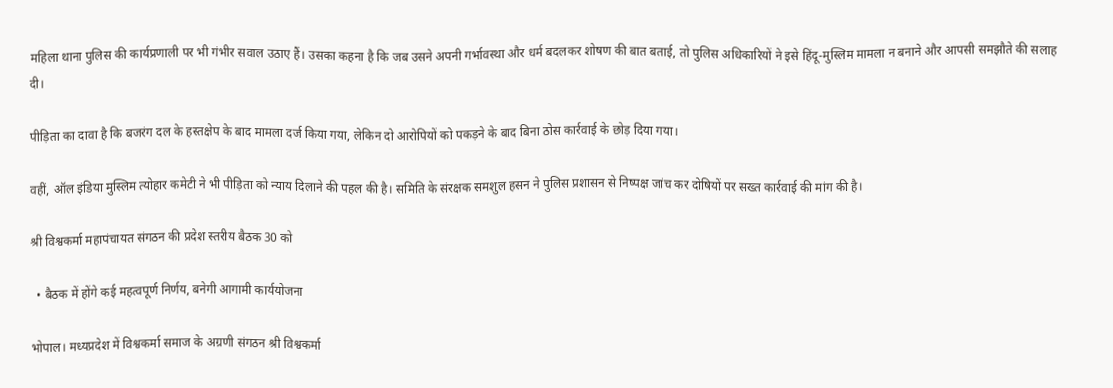महिला थाना पुलिस की कार्यप्रणाली पर भी गंभीर सवाल उठाए हैं। उसका कहना है कि जब उसने अपनी गर्भावस्था और धर्म बदलकर शोषण की बात बताई, तो पुलिस अधिकारियों ने इसे हिंदू-मुस्लिम मामला न बनाने और आपसी समझौते की सलाह दी।

पीड़िता का दावा है कि बजरंग दल के हस्तक्षेप के बाद मामला दर्ज किया गया, लेकिन दो आरोपियों को पकड़ने के बाद बिना ठोस कार्रवाई के छोड़ दिया गया।

वहीं, ऑल इंडिया मुस्लिम त्योहार कमेटी ने भी पीड़िता को न्याय दिलाने की पहल की है। समिति के संरक्षक समशुल हसन ने पुलिस प्रशासन से निष्पक्ष जांच कर दोषियों पर सख्त कार्रवाई की मांग की है।

श्री विश्वकर्मा महापंचायत संगठन की प्रदेश स्तरीय बैठक 30 को

  • बैठक में होंगे कई महत्वपूर्ण निर्णय, बनेगी आगामी कार्ययोजना

भोपाल। मध्यप्रदेश में विश्वकर्मा समाज के अग्रणी संगठन श्री विश्वकर्मा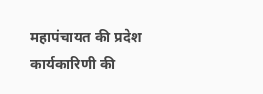महापंचायत की प्रदेश कार्यकारिणी की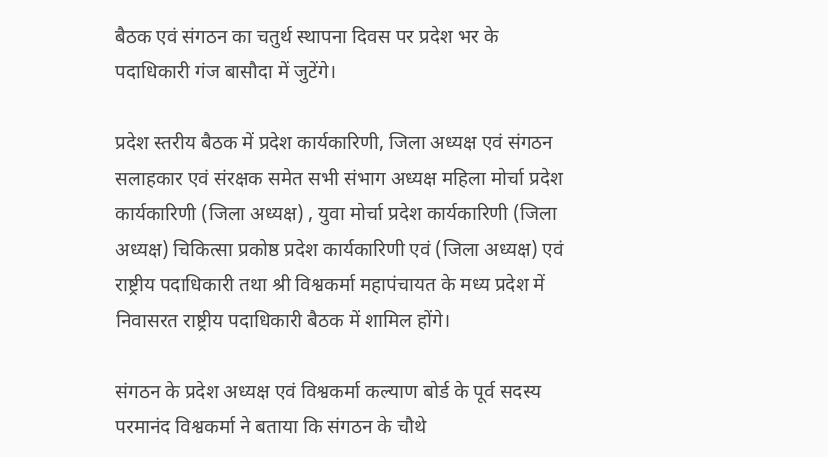बैठक एवं संगठन का चतुर्थ स्थापना दिवस पर प्रदेश भर के पदाधिकारी गंज बासौदा में जुटेंगे।

प्रदेश स्तरीय बैठक में प्रदेश कार्यकारिणी, जिला अध्यक्ष एवं संगठन सलाहकार एवं संरक्षक समेत सभी संभाग अध्यक्ष महिला मोर्चा प्रदेश कार्यकारिणी (जिला अध्यक्ष) , युवा मोर्चा प्रदेश कार्यकारिणी (जिला अध्यक्ष) चिकित्सा प्रकोष्ठ प्रदेश कार्यकारिणी एवं (जिला अध्यक्ष) एवं राष्ट्रीय पदाधिकारी तथा श्री विश्वकर्मा महापंचायत के मध्य प्रदेश में निवासरत राष्ट्रीय पदाधिकारी बैठक में शामिल होंगे।

संगठन के प्रदेश अध्यक्ष एवं विश्वकर्मा कल्याण बोर्ड के पूर्व सदस्य परमानंद विश्वकर्मा ने बताया कि संगठन के चौथे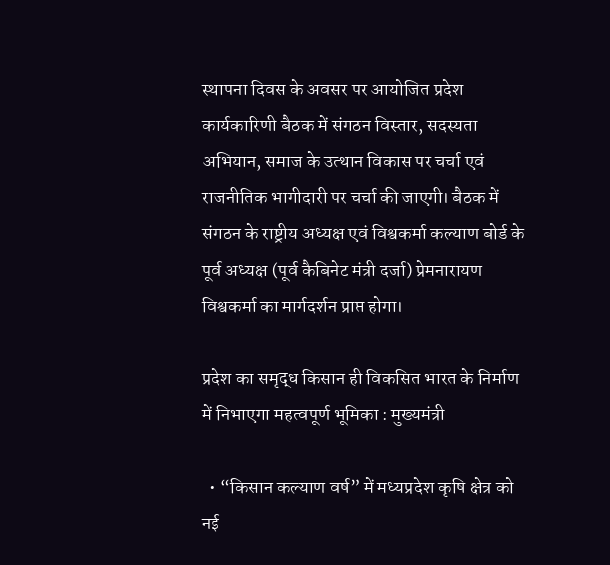स्थापना दिवस के अवसर पर आयोजित प्रदेश कार्यकारिणी बैठक में संगठन विस्तार, सदस्यता अभियान, समाज के उत्थान विकास पर चर्चा एवं राजनीतिक भागीदारी पर चर्चा की जाएगी। बैठक में संगठन के राष्ट्रीय अध्यक्ष एवं विश्वकर्मा कल्याण बोर्ड के पूर्व अध्यक्ष (पूर्व कैबिनेट मंत्री दर्जा) प्रेमनारायण विश्वकर्मा का मार्गदर्शन प्राप्त होगा।

प्रदेश का समृद्ध किसान ही विकसित भारत के निर्माण में निभाएगा महत्वपूर्ण भूमिका : मुख्यमंत्री

  • “किसान कल्याण वर्ष” में मध्यप्रदेश कृषि क्षेत्र को नई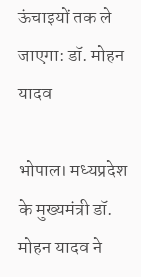ऊंचाइयों तक ले जाएगा: डॉ. मोहन यादव

भोपाल। मध्यप्रदेश के मुख्यमंत्री डॉ. मोहन यादव ने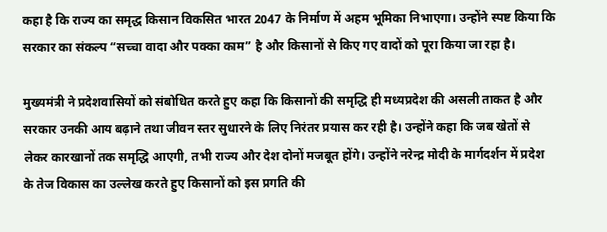कहा है कि राज्य का समृद्ध किसान विकसित भारत 2047 के निर्माण में अहम भूमिका निभाएगा। उन्होंने स्पष्ट किया कि सरकार का संकल्प “सच्चा वादा और पक्का काम” है और किसानों से किए गए वादों को पूरा किया जा रहा है।

मुख्यमंत्री ने प्रदेशवासियों को संबोधित करते हुए कहा कि किसानों की समृद्धि ही मध्यप्रदेश की असली ताकत है और सरकार उनकी आय बढ़ाने तथा जीवन स्तर सुधारने के लिए निरंतर प्रयास कर रही है। उन्होंने कहा कि जब खेतों से लेकर कारखानों तक समृद्धि आएगी, तभी राज्य और देश दोनों मजबूत होंगे। उन्होंने नरेन्द्र मोदी के मार्गदर्शन में प्रदेश के तेज विकास का उल्लेख करते हुए किसानों को इस प्रगति की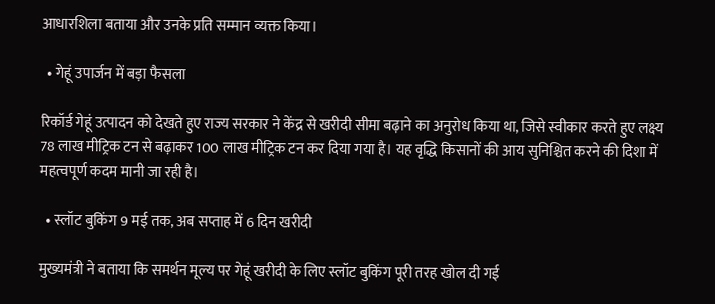आधारशिला बताया और उनके प्रति सम्मान व्यक्त किया।

  • गेहूं उपार्जन में बड़ा फैसला

रिकॉर्ड गेहूं उत्पादन को देखते हुए राज्य सरकार ने केंद्र से खरीदी सीमा बढ़ाने का अनुरोध किया था, जिसे स्वीकार करते हुए लक्ष्य 78 लाख मीट्रिक टन से बढ़ाकर 100 लाख मीट्रिक टन कर दिया गया है। यह वृद्धि किसानों की आय सुनिश्चित करने की दिशा में महत्वपूर्ण कदम मानी जा रही है।

  • स्लॉट बुकिंग 9 मई तक, अब सप्ताह में 6 दिन खरीदी

मुख्यमंत्री ने बताया कि समर्थन मूल्य पर गेहूं खरीदी के लिए स्लॉट बुकिंग पूरी तरह खोल दी गई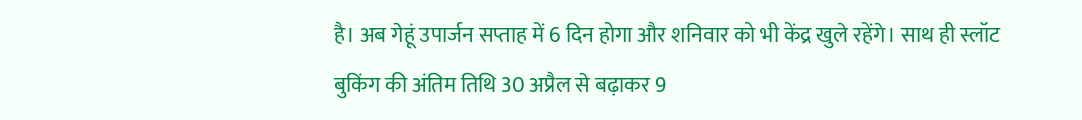है। अब गेहूं उपार्जन सप्ताह में 6 दिन होगा और शनिवार को भी केंद्र खुले रहेंगे। साथ ही स्लॉट बुकिंग की अंतिम तिथि 30 अप्रैल से बढ़ाकर 9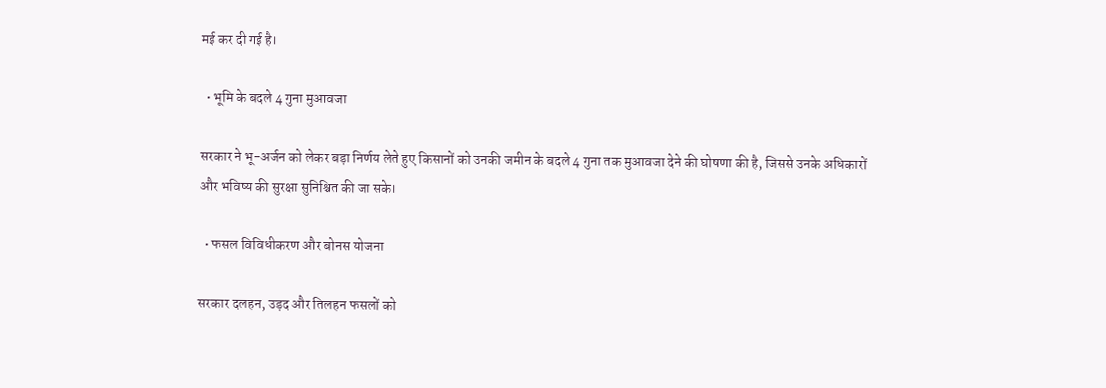मई कर दी गई है।

  • भूमि के बदले 4 गुना मुआवजा

सरकार ने भू-अर्जन को लेकर बड़ा निर्णय लेते हुए किसानों को उनकी जमीन के बदले 4 गुना तक मुआवजा देने की घोषणा की है, जिससे उनके अधिकारों और भविष्य की सुरक्षा सुनिश्चित की जा सके।

  • फसल विविधीकरण और बोनस योजना

सरकार दलहन, उड़द और तिलहन फसलों को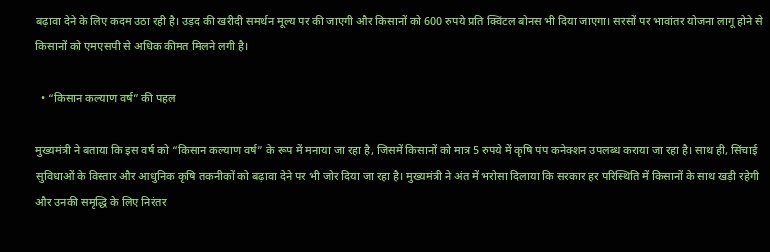बढ़ावा देने के लिए कदम उठा रही है। उड़द की खरीदी समर्थन मूल्य पर की जाएगी और किसानों को 600 रुपये प्रति क्विंटल बोनस भी दिया जाएगा। सरसों पर भावांतर योजना लागू होने से किसानों को एमएसपी से अधिक कीमत मिलने लगी है।

  • “किसान कल्याण वर्ष” की पहल

मुख्यमंत्री ने बताया कि इस वर्ष को “किसान कल्याण वर्ष” के रूप में मनाया जा रहा है, जिसमें किसानों को मात्र 5 रुपये में कृषि पंप कनेक्शन उपलब्ध कराया जा रहा है। साथ ही, सिंचाई सुविधाओं के विस्तार और आधुनिक कृषि तकनीकों को बढ़ावा देने पर भी जोर दिया जा रहा है। मुख्यमंत्री ने अंत में भरोसा दिलाया कि सरकार हर परिस्थिति में किसानों के साथ खड़ी रहेगी और उनकी समृद्धि के लिए निरंतर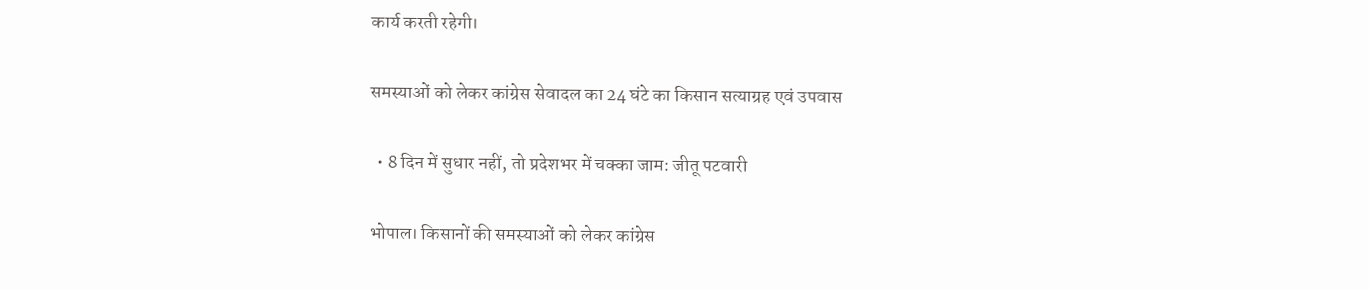कार्य करती रहेगी।

समस्याओं को लेकर कांग्रेस सेवादल का 24 घंटे का किसान सत्याग्रह एवं उपवास

  • 8 दिन में सुधार नहीं, तो प्रदेशभर में चक्का जाम: जीतू पटवारी

भोपाल। किसानों की समस्याओं को लेकर कांग्रेस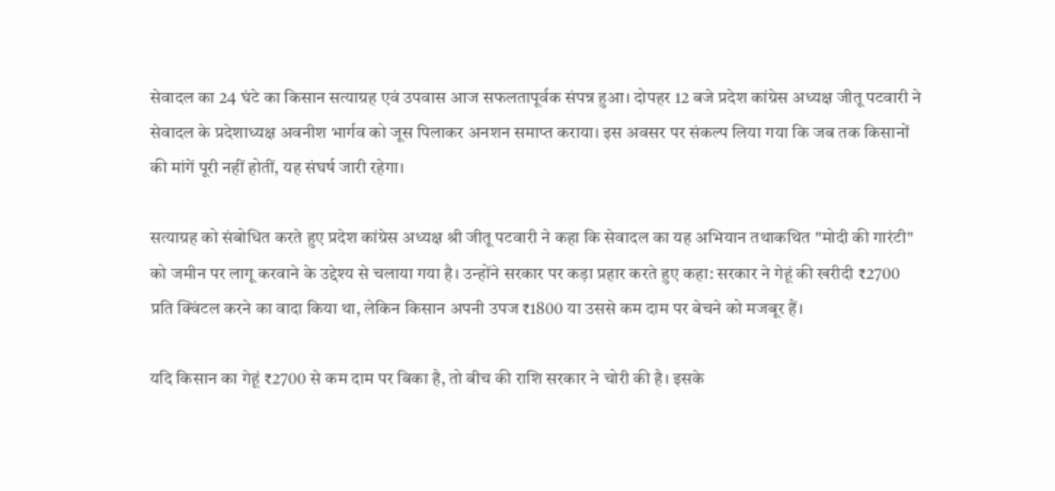सेवादल का 24 घंटे का किसान सत्याग्रह एवं उपवास आज सफलतापूर्वक संपन्न हुआ। दोपहर 12 बजे प्रदेश कांग्रेस अध्यक्ष जीतू पटवारी ने सेवादल के प्रदेशाध्यक्ष अवनीश भार्गव को जूस पिलाकर अनशन समाप्त कराया। इस अवसर पर संकल्प लिया गया कि जब तक किसानों की मांगें पूरी नहीं होतीं, यह संघर्ष जारी रहेगा।

सत्याग्रह को संबोधित करते हुए प्रदेश कांग्रेस अध्यक्ष श्री जीतू पटवारी ने कहा कि सेवादल का यह अभियान तथाकथित "मोदी की गारंटी" को जमीन पर लागू करवाने के उद्देश्य से चलाया गया है। उन्होंने सरकार पर कड़ा प्रहार करते हुए कहा: सरकार ने गेहूं की खरीदी ₹2700 प्रति क्विंटल करने का वादा किया था, लेकिन किसान अपनी उपज ₹1800 या उससे कम दाम पर बेचने को मजबूर हैं।

यदि किसान का गेहूं ₹2700 से कम दाम पर बिका है, तो बीच की राशि सरकार ने चोरी की है। इसके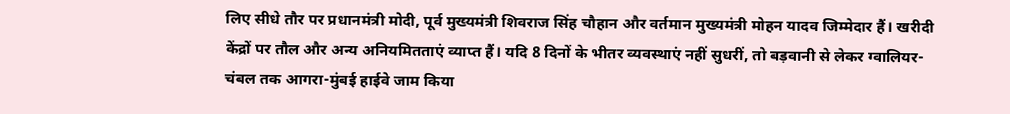लिए सीधे तौर पर प्रधानमंत्री मोदी, पूर्व मुख्यमंत्री शिवराज सिंह चौहान और वर्तमान मुख्यमंत्री मोहन यादव जिम्मेदार हैं। खरीदी केंद्रों पर तौल और अन्य अनियमितताएं व्याप्त हैं। यदि 8 दिनों के भीतर व्यवस्थाएं नहीं सुधरीं, तो बड़वानी से लेकर ग्वालियर-चंबल तक आगरा-मुंबई हाईवे जाम किया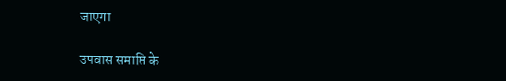जाएगा

उपवास समाप्ति के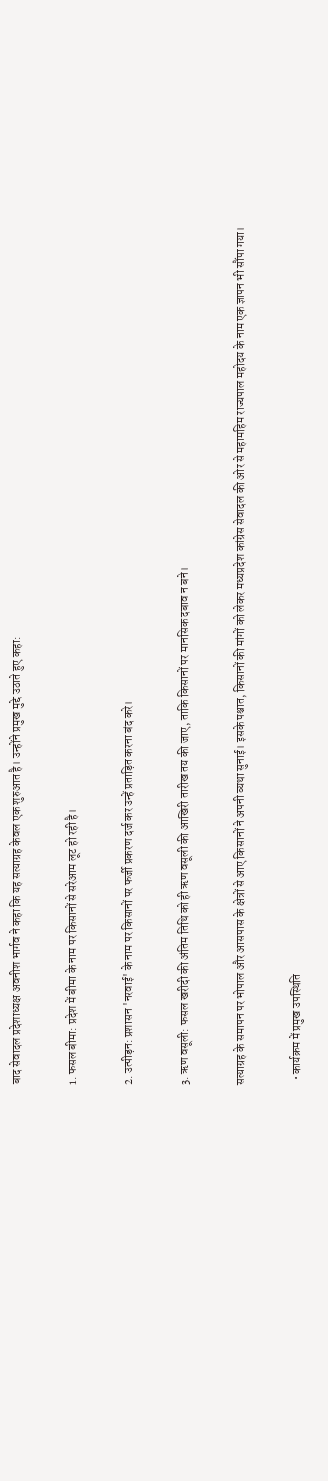बाद सेवादल प्रदेशाध्यक्ष अवनीश भार्गव ने कहा कि यह सत्याग्रह केवल एक शुरुआत है। उन्होंने प्रमुख मुद्दे उठाते हुए कहा:

1. फसल बीमा: प्रदेश में बीमा के नाम पर किसानों से सरेआम लूट हो रही है।

2. उत्पीड़न: प्रशासन 'नरवाई' के नाम पर किसानों पर फर्जी प्रकरण दर्ज कर उन्हें प्रताड़ित करना बंद करे।

3. ऋण वसूली: फसल खरीदी की अंतिम तिथि को ही ऋण वसूली की आखिरी तारीख तय की जाए, ताकि किसानों पर मानसिक दबाव न बने।

सत्याग्रह के समापन पर भोपाल और आसपास के क्षेत्रों से आए किसानों ने अपनी व्यथा सुनाई। इसके पश्चात, किसानों की मांगों को लेकर मध्यप्रदेश कांग्रेस सेवादल की ओर से महामहिम राज्यपाल महोदय के नाम एक ज्ञापन भी सौंपा गया।

  • कार्यक्रम में प्रमुख उपस्थिति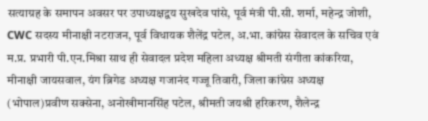सत्याग्रह के समापन अवसर पर उपाध्यक्षद्वय सुखदेव पांसे, पूर्व मंत्री पी.सी. शर्मा, महेन्द्र जोशी, CWC सदस्य मीनाक्षी नटराजन, पूर्व विधायक शैलेंद्र पटेल, अ.भा. कांग्रेस सेवादल के सचिव एवं म.प्र. प्रभारी पी.एन.मिश्रा साथ ही सेवादल प्रदेश महिला अध्यक्ष श्रीमती संगीता कांकरिया, मीनाक्षी जायसवाल, यंग ब्रिगेड अध्यक्ष गजानंद गज्जू तिवारी, जिला कांग्रेस अध्यक्ष (भोपाल)प्रवीण सक्सेना, अनोखीमानसिंह पटेल, श्रीमती जयश्री हरिकरण, शैलेन्द्र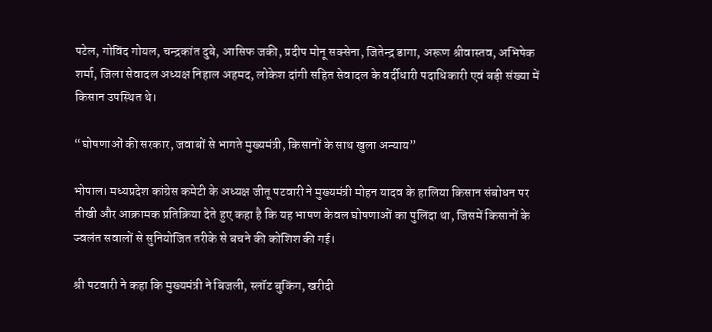पटेल, गोविंद गोयल, चन्द्रकांत दुबे, आसिफ जकी, प्रदीप मोनू सक्सेना, जितेन्द्र डागा, अरूण श्रीवास्तव, अभिषेक शर्मा, जिला सेवादल अध्यक्ष निहाल अहमद, लोकेश दांगी सहित सेवादल के वर्दीधारी पदाधिकारी एवं बड़ी संख्या में किसान उपस्थित थे।

“घोषणाओं की सरकार, जवाबों से भागते मुख्यमंत्री, किसानों के साथ खुला अन्याय”

भोपाल। मध्यप्रदेश कांग्रेस कमेटी के अध्यक्ष जीतू पटवारी ने मुख्यमंत्री मोहन यादव के हालिया किसान संबोधन पर तीखी और आक्रामक प्रतिक्रिया देते हुए कहा है कि यह भाषण केवल घोषणाओं का पुलिंदा था, जिसमें किसानों के ज्वलंत सवालों से सुनियोजित तरीके से बचने की कोशिश की गई।

श्री पटवारी ने कहा कि मुख्यमंत्री ने बिजली, स्लॉट बुकिंग, खरीदी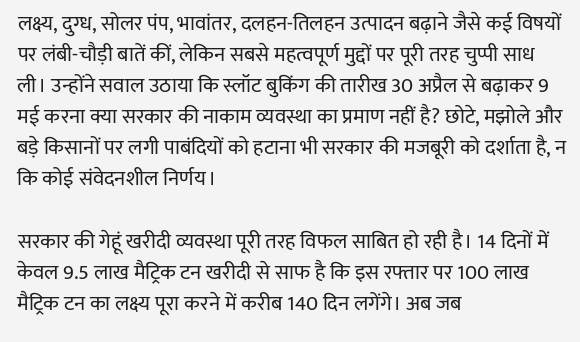लक्ष्य, दुग्ध, सोलर पंप, भावांतर, दलहन-तिलहन उत्पादन बढ़ाने जैसे कई विषयों पर लंबी-चौड़ी बातें कीं, लेकिन सबसे महत्वपूर्ण मुद्दों पर पूरी तरह चुप्पी साध ली। उन्होंने सवाल उठाया कि स्लॉट बुकिंग की तारीख 30 अप्रैल से बढ़ाकर 9 मई करना क्या सरकार की नाकाम व्यवस्था का प्रमाण नहीं है? छोटे, मझोले और बड़े किसानों पर लगी पाबंदियों को हटाना भी सरकार की मजबूरी को दर्शाता है, न कि कोई संवेदनशील निर्णय।

सरकार की गेहूं खरीदी व्यवस्था पूरी तरह विफल साबित हो रही है। 14 दिनों में केवल 9.5 लाख मैट्रिक टन खरीदी से साफ है कि इस रफ्तार पर 100 लाख मैट्रिक टन का लक्ष्य पूरा करने में करीब 140 दिन लगेंगे। अब जब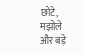छोटे, मझोले और बड़े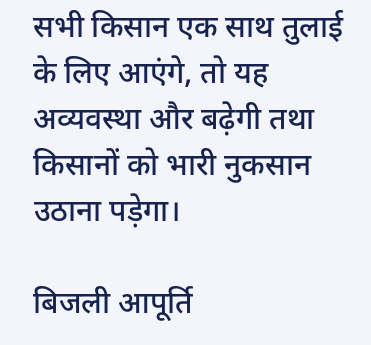सभी किसान एक साथ तुलाई के लिए आएंगे, तो यह अव्यवस्था और बढ़ेगी तथा किसानों को भारी नुकसान उठाना पड़ेगा।

बिजली आपूर्ति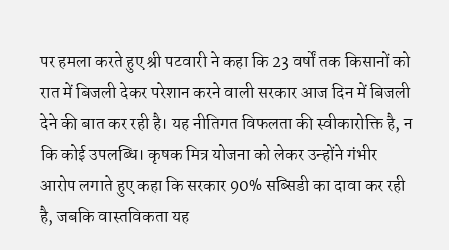पर हमला करते हुए श्री पटवारी ने कहा कि 23 वर्षों तक किसानों को रात में बिजली देकर परेशान करने वाली सरकार आज दिन में बिजली देने की बात कर रही है। यह नीतिगत विफलता की स्वीकारोक्ति है, न कि कोई उपलब्धि। कृषक मित्र योजना को लेकर उन्होंने गंभीर आरोप लगाते हुए कहा कि सरकार 90% सब्सिडी का दावा कर रही है, जबकि वास्तविकता यह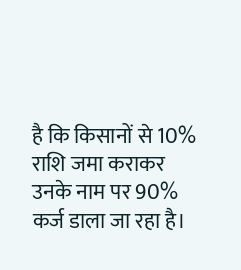है कि किसानों से 10% राशि जमा कराकर उनके नाम पर 90% कर्ज डाला जा रहा है।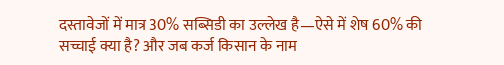दस्तावेजों में मात्र 30% सब्सिडी का उल्लेख है—ऐसे में शेष 60% की सच्चाई क्या है? और जब कर्ज किसान के नाम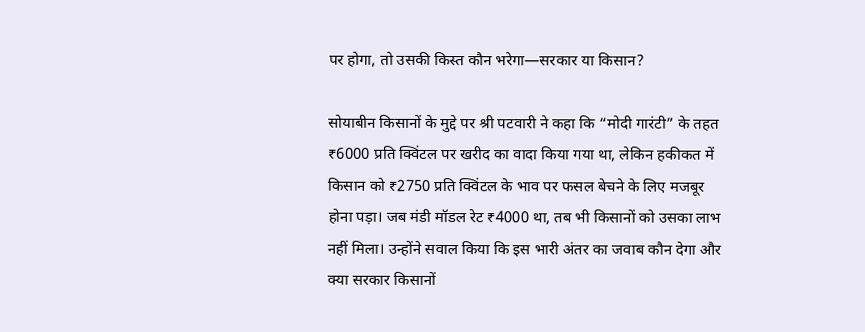पर होगा, तो उसकी किस्त कौन भरेगा—सरकार या किसान?

सोयाबीन किसानों के मुद्दे पर श्री पटवारी ने कहा कि “मोदी गारंटी” के तहत ₹6000 प्रति क्विंटल पर खरीद का वादा किया गया था, लेकिन हकीकत में किसान को ₹2750 प्रति क्विंटल के भाव पर फसल बेचने के लिए मजबूर होना पड़ा। जब मंडी मॉडल रेट ₹4000 था, तब भी किसानों को उसका लाभ नहीं मिला। उन्होंने सवाल किया कि इस भारी अंतर का जवाब कौन देगा और क्या सरकार किसानों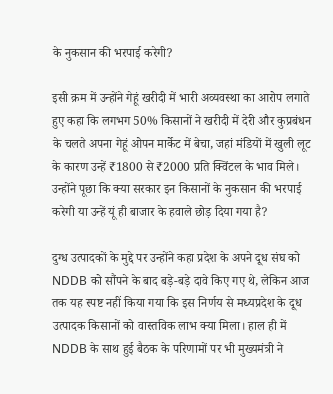के नुकसान की भरपाई करेगी?

इसी क्रम में उन्होंने गेहूं खरीदी में भारी अव्यवस्था का आरोप लगाते हुए कहा कि लगभग 50% किसानों ने खरीदी में देरी और कुप्रबंधन के चलते अपना गेहूं ओपन मार्केट में बेचा, जहां मंडियों में खुली लूट के कारण उन्हें ₹1800 से ₹2000 प्रति क्विंटल के भाव मिले। उन्होंने पूछा कि क्या सरकार इन किसानों के नुकसान की भरपाई करेगी या उन्हें यूं ही बाजार के हवाले छोड़ दिया गया है?

दुग्ध उत्पादकों के मुद्दे पर उन्होंने कहा प्रदेश के अपने दूध संघ को NDDB को सौंपने के बाद बड़े-बड़े दावे किए गए थे, लेकिन आज तक यह स्पष्ट नहीं किया गया कि इस निर्णय से मध्यप्रदेश के दूध उत्पादक किसानों को वास्तविक लाभ क्या मिला। हाल ही में NDDB के साथ हुई बैठक के परिणामों पर भी मुख्यमंत्री ने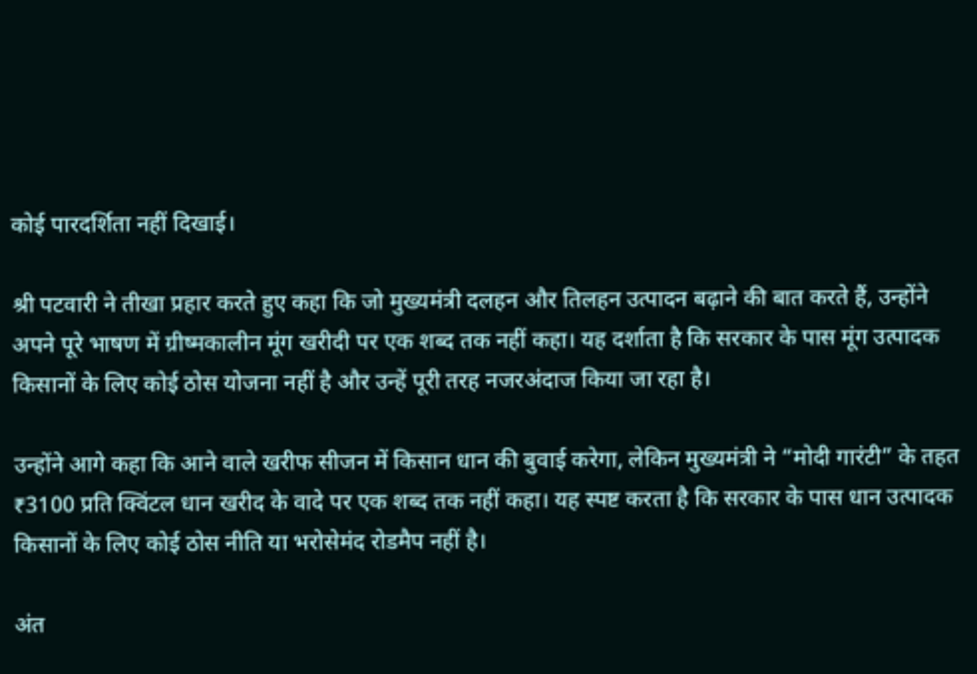कोई पारदर्शिता नहीं दिखाई।

श्री पटवारी ने तीखा प्रहार करते हुए कहा कि जो मुख्यमंत्री दलहन और तिलहन उत्पादन बढ़ाने की बात करते हैं, उन्होंने अपने पूरे भाषण में ग्रीष्मकालीन मूंग खरीदी पर एक शब्द तक नहीं कहा। यह दर्शाता है कि सरकार के पास मूंग उत्पादक किसानों के लिए कोई ठोस योजना नहीं है और उन्हें पूरी तरह नजरअंदाज किया जा रहा है।

उन्होंने आगे कहा कि आने वाले खरीफ सीजन में किसान धान की बुवाई करेगा, लेकिन मुख्यमंत्री ने “मोदी गारंटी” के तहत ₹3100 प्रति क्विंटल धान खरीद के वादे पर एक शब्द तक नहीं कहा। यह स्पष्ट करता है कि सरकार के पास धान उत्पादक किसानों के लिए कोई ठोस नीति या भरोसेमंद रोडमैप नहीं है।

अंत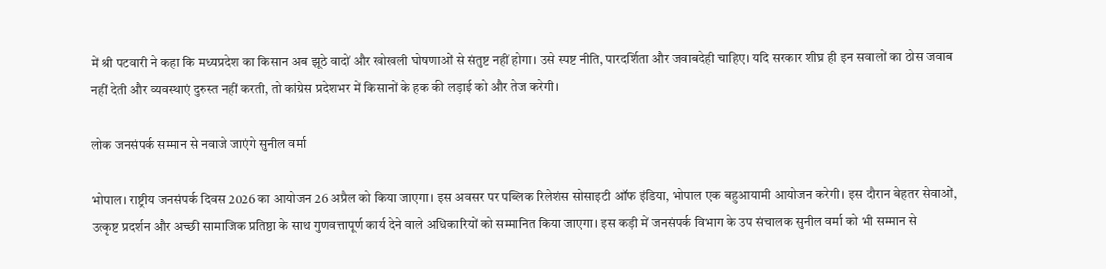में श्री पटवारी ने कहा कि मध्यप्रदेश का किसान अब झूठे वादों और खोखली घोषणाओं से संतुष्ट नहीं होगा। उसे स्पष्ट नीति, पारदर्शिता और जवाबदेही चाहिए। यदि सरकार शीघ्र ही इन सवालों का ठोस जवाब नहीं देती और व्यवस्थाएं दुरुस्त नहीं करती, तो कांग्रेस प्रदेशभर में किसानों के हक की लड़ाई को और तेज करेगी।

लोक जनसंपर्क सम्मान से नवाजे जाएंगे सुनील वर्मा

भोपाल। राष्ट्रीय जनसंपर्क दिवस 2026 का आयोजन 26 अप्रैल को किया जाएगा। इस अवसर पर पब्लिक रिलेशंस सोसाइटी ऑफ इंडिया, भोपाल एक बहुआयामी आयोजन करेगी। इस दौरान बेहतर सेवाओं, उत्कृष्ट प्रदर्शन और अच्छी सामाजिक प्रतिष्ठा के साथ गुणवत्तापूर्ण कार्य देने वाले अधिकारियों को सम्मानित किया जाएगा। इस कड़ी में जनसंपर्क विभाग के उप संचालक सुनील वर्मा को भी सम्मान से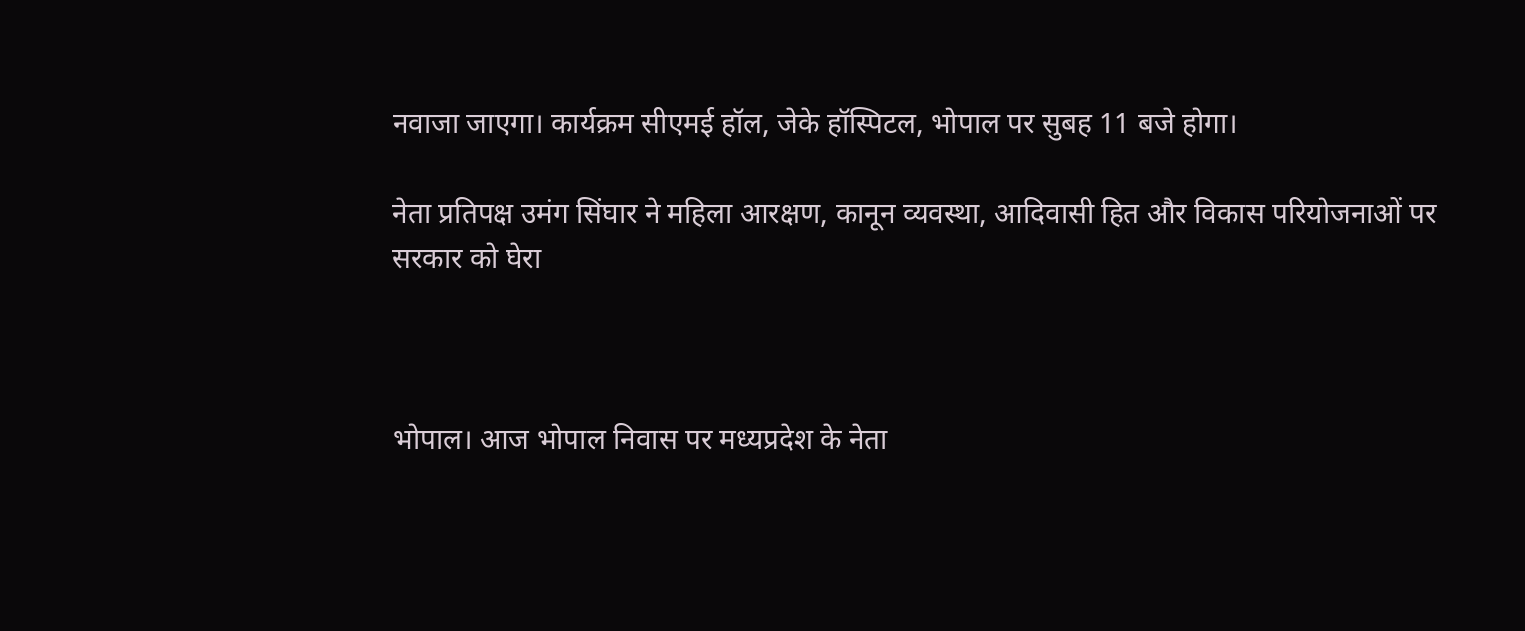नवाजा जाएगा। कार्यक्रम सीएमई हॉल, जेके हॉस्पिटल, भोपाल पर सुबह 11 बजे होगा।

नेता प्रतिपक्ष उमंग सिंघार ने महिला आरक्षण, कानून व्यवस्था, आदिवासी हित और विकास परियोजनाओं पर सरकार को घेरा



भोपाल। आज भोपाल निवास पर मध्यप्रदेश के नेता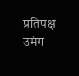प्रतिपक्ष उमंग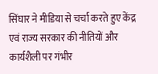सिंघार ने मीडिया से चर्चा करते हुए केंद्र एवं राज्य सरकार की नीतियों और कार्यशैली पर गंभीर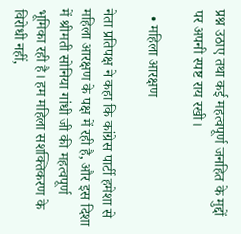प्रश्न उठाए तथा कई महत्वपूर्ण जनहित के मुद्दों पर अपनी स्पष्ट राय रखी।

  • महिला आरक्षण

नेता प्रतिपक्ष ने कहा कि कांग्रेस पार्टी हमेशा से महिला आरक्षण के पक्ष में रही है, और इस दिशा में श्रीमती सोनिया गांधी जी की महत्वपूर्ण भूमिका रही है। हम महिला सशक्तिकरण के विरोधी नहीं,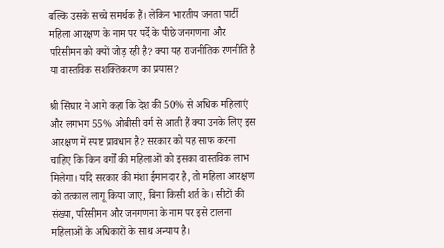बल्कि उसके सच्चे समर्थक हैं। लेकिन भारतीय जनता पार्टी महिला आरक्षण के नाम पर पर्दे के पीछे जनगणना और परिसीमन को क्यों जोड़ रही है? क्या यह राजनीतिक रणनीति है या वास्तविक सशक्तिकरण का प्रयास?

श्री सिंघार ने आगे कहा कि देश की 50% से अधिक महिलाएं और लगभग 55% ओबीसी वर्ग से आती हैं क्या उनके लिए इस आरक्षण में स्पष्ट प्रावधान है? सरकार को यह साफ करना चाहिए कि किन वर्गों की महिलाओं को इसका वास्तविक लाभ मिलेगा। यदि सरकार की मंशा ईमानदार है, तो महिला आरक्षण को तत्काल लागू किया जाए, बिना किसी शर्त के। सीटों की संख्या, परिसीमन और जनगणना के नाम पर इसे टालना महिलाओं के अधिकारों के साथ अन्याय है।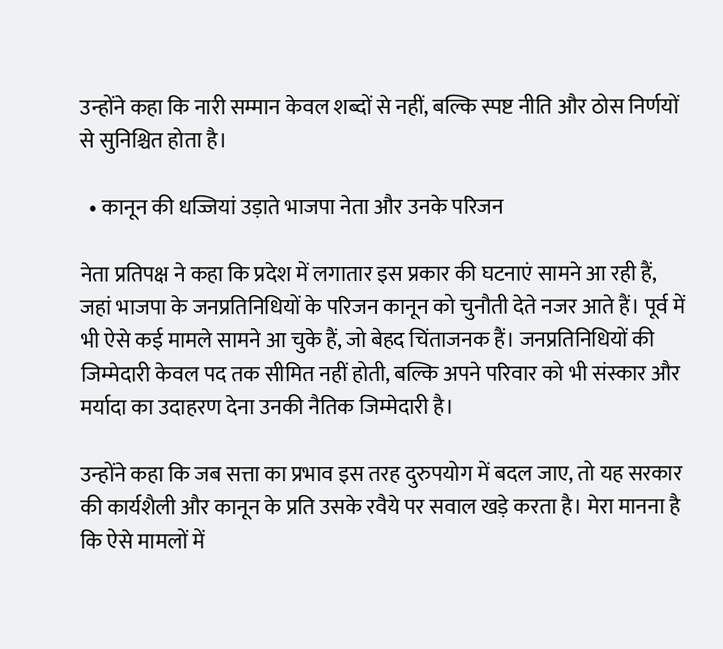उन्होंने कहा कि नारी सम्मान केवल शब्दों से नहीं, बल्कि स्पष्ट नीति और ठोस निर्णयों से सुनिश्चित होता है।

  • कानून की धज्जियां उड़ाते भाजपा नेता और उनके परिजन

नेता प्रतिपक्ष ने कहा कि प्रदेश में लगातार इस प्रकार की घटनाएं सामने आ रही हैं, जहां भाजपा के जनप्रतिनिधियों के परिजन कानून को चुनौती देते नजर आते हैं। पूर्व में भी ऐसे कई मामले सामने आ चुके हैं, जो बेहद चिंताजनक हैं। जनप्रतिनिधियों की जिम्मेदारी केवल पद तक सीमित नहीं होती, बल्कि अपने परिवार को भी संस्कार और मर्यादा का उदाहरण देना उनकी नैतिक जिम्मेदारी है।

उन्होंने कहा कि जब सत्ता का प्रभाव इस तरह दुरुपयोग में बदल जाए, तो यह सरकार की कार्यशैली और कानून के प्रति उसके रवैये पर सवाल खड़े करता है। मेरा मानना है कि ऐसे मामलों में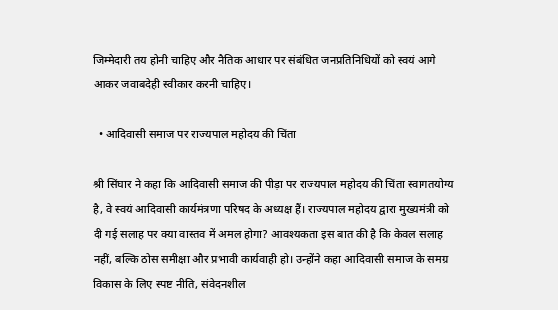जिम्मेदारी तय होनी चाहिए और नैतिक आधार पर संबंधित जनप्रतिनिधियों को स्वयं आगे आकर जवाबदेही स्वीकार करनी चाहिए।

  • आदिवासी समाज पर राज्यपाल महोदय की चिंता

श्री सिंघार ने कहा कि आदिवासी समाज की पीड़ा पर राज्यपाल महोदय की चिंता स्वागतयोग्य है, वे स्वयं आदिवासी कार्यमंत्रणा परिषद के अध्यक्ष हैं। राज्यपाल महोदय द्वारा मुख्यमंत्री को दी गई सलाह पर क्या वास्तव में अमल होगा? आवश्यकता इस बात की है कि केवल सलाह नहीं, बल्कि ठोस समीक्षा और प्रभावी कार्यवाही हो। उन्होंने कहा आदिवासी समाज के समग्र विकास के लिए स्पष्ट नीति, संवेदनशील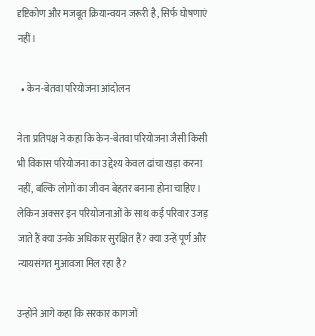दृष्टिकोण और मजबूत क्रियान्वयन जरूरी है, सिर्फ घोषणाएं नहीं।

  • केन-बेतवा परियोजना आंदोलन

नेता प्रतिपक्ष ने कहा कि केन-बेतवा परियोजना जैसी किसी भी विकास परियोजना का उद्देश्य केवल ढांचा खड़ा करना नहीं, बल्कि लोगों का जीवन बेहतर बनाना होना चाहिए। लेकिन अक्सर इन परियोजनाओं के साथ कई परिवार उजड़ जाते हैं क्या उनके अधिकार सुरक्षित हैं? क्या उन्हें पूर्ण और न्यायसंगत मुआवजा मिल रहा है?

उन्होंने आगे कहा कि सरकार कागजों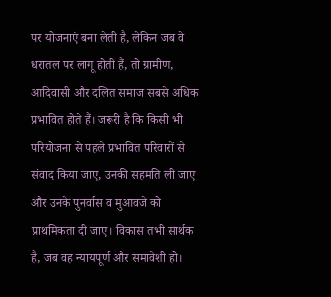पर योजनाएं बना लेती है, लेकिन जब वे धरातल पर लागू होती हैं, तो ग्रामीण, आदिवासी और दलित समाज सबसे अधिक प्रभावित होते हैं। जरूरी है कि किसी भी परियोजना से पहले प्रभावित परिवारों से संवाद किया जाए, उनकी सहमति ली जाए और उनके पुनर्वास व मुआवजे को प्राथमिकता दी जाए। विकास तभी सार्थक है, जब वह न्यायपूर्ण और समावेशी हो।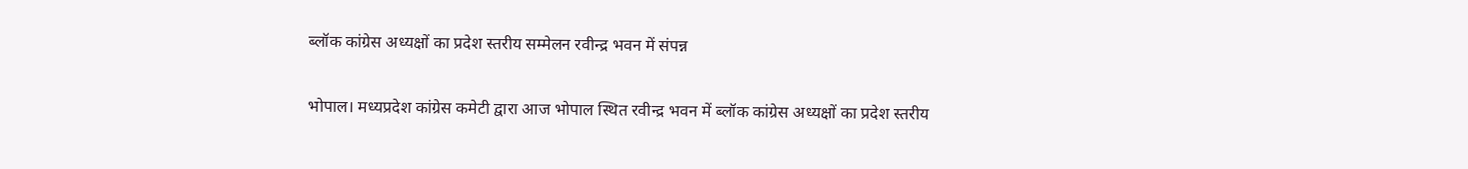ब्लॉक कांग्रेस अध्यक्षों का प्रदेश स्तरीय सम्मेलन रवीन्द्र भवन में संपन्न

भोपाल। मध्यप्रदेश कांग्रेस कमेटी द्वारा आज भोपाल स्थित रवीन्द्र भवन में ब्लॉक कांग्रेस अध्यक्षों का प्रदेश स्तरीय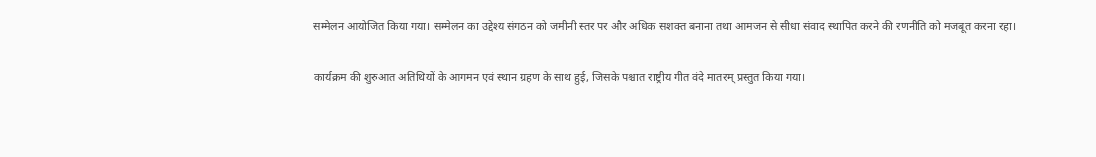सम्मेलन आयोजित किया गया। सम्मेलन का उद्देश्य संगठन को जमीनी स्तर पर और अधिक सशक्त बनाना तथा आमजन से सीधा संवाद स्थापित करने की रणनीति को मजबूत करना रहा।

कार्यक्रम की शुरुआत अतिथियों के आगमन एवं स्थान ग्रहण के साथ हुई, जिसके पश्चात राष्ट्रीय गीत वंदे मातरम् प्रस्तुत किया गया।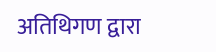अतिथिगण द्वारा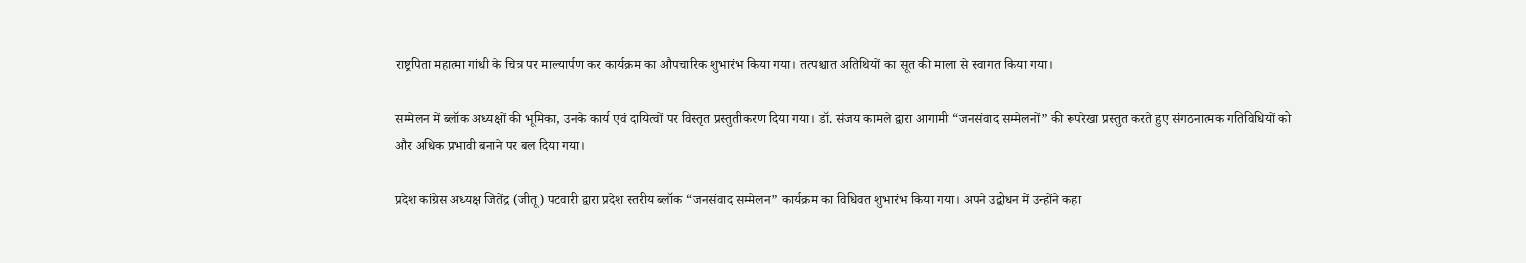राष्ट्रपिता महात्मा गांधी के चित्र पर माल्यार्पण कर कार्यक्रम का औपचारिक शुभारंभ किया गया। तत्पश्चात अतिथियों का सूत की माला से स्वागत किया गया।

सम्मेलन में ब्लॉक अध्यक्षों की भूमिका, उनके कार्य एवं दायित्वों पर विस्तृत प्रस्तुतीकरण दिया गया। डॉ. संजय कामले द्वारा आगामी “जनसंवाद सम्मेलनों” की रूपरेखा प्रस्तुत करते हुए संगठनात्मक गतिविधियों को और अधिक प्रभावी बनाने पर बल दिया गया।

प्रदेश कांग्रेस अध्यक्ष जितेंद्र (जीतू) पटवारी द्वारा प्रदेश स्तरीय ब्लॉक “जनसंवाद सम्मेलन” कार्यक्रम का विधिवत शुभारंभ किया गया। अपने उद्बोधन में उन्होंने कहा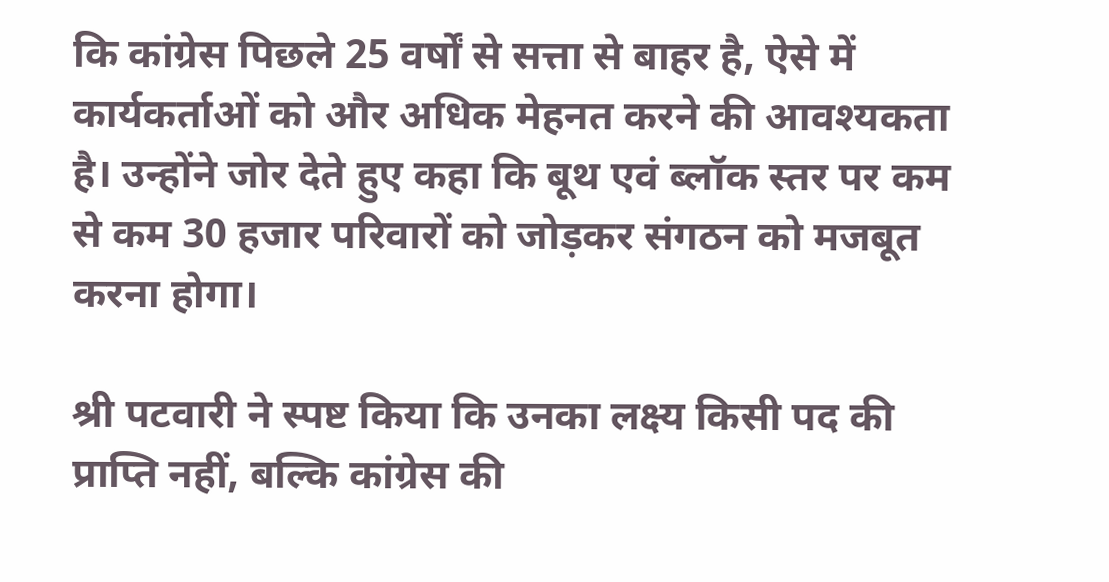कि कांग्रेस पिछले 25 वर्षों से सत्ता से बाहर है, ऐसे में कार्यकर्ताओं को और अधिक मेहनत करने की आवश्यकता है। उन्होंने जोर देते हुए कहा कि बूथ एवं ब्लॉक स्तर पर कम से कम 30 हजार परिवारों को जोड़कर संगठन को मजबूत करना होगा।

श्री पटवारी ने स्पष्ट किया कि उनका लक्ष्य किसी पद की प्राप्ति नहीं, बल्कि कांग्रेस की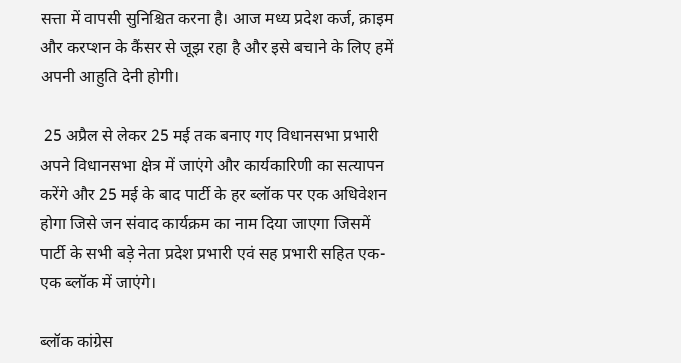सत्ता में वापसी सुनिश्चित करना है। आज मध्य प्रदेश कर्ज, क्राइम और करप्शन के कैंसर से जूझ रहा है और इसे बचाने के लिए हमें अपनी आहुति देनी होगी।

 25 अप्रैल से लेकर 25 मई तक बनाए गए विधानसभा प्रभारी अपने विधानसभा क्षेत्र में जाएंगे और कार्यकारिणी का सत्यापन करेंगे और 25 मई के बाद पार्टी के हर ब्लॉक पर एक अधिवेशन होगा जिसे जन संवाद कार्यक्रम का नाम दिया जाएगा जिसमें पार्टी के सभी बड़े नेता प्रदेश प्रभारी एवं सह प्रभारी सहित एक-एक ब्लॉक में जाएंगे।

ब्लॉक कांग्रेस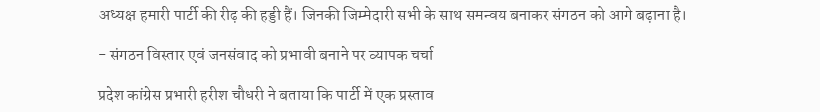अध्यक्ष हमारी पार्टी की रीढ़ की हड्डी हैं। जिनकी जिम्मेदारी सभी के साथ समन्वय बनाकर संगठन को आगे बढ़ाना है।

- संगठन विस्तार एवं जनसंवाद को प्रभावी बनाने पर व्यापक चर्चा

प्रदेश कांग्रेस प्रभारी हरीश चौधरी ने बताया कि पार्टी में एक प्रस्ताव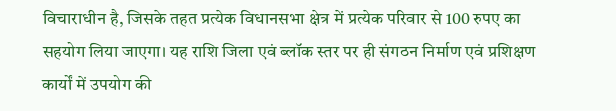विचाराधीन है, जिसके तहत प्रत्येक विधानसभा क्षेत्र में प्रत्येक परिवार से 100 रुपए का सहयोग लिया जाएगा। यह राशि जिला एवं ब्लॉक स्तर पर ही संगठन निर्माण एवं प्रशिक्षण कार्यों में उपयोग की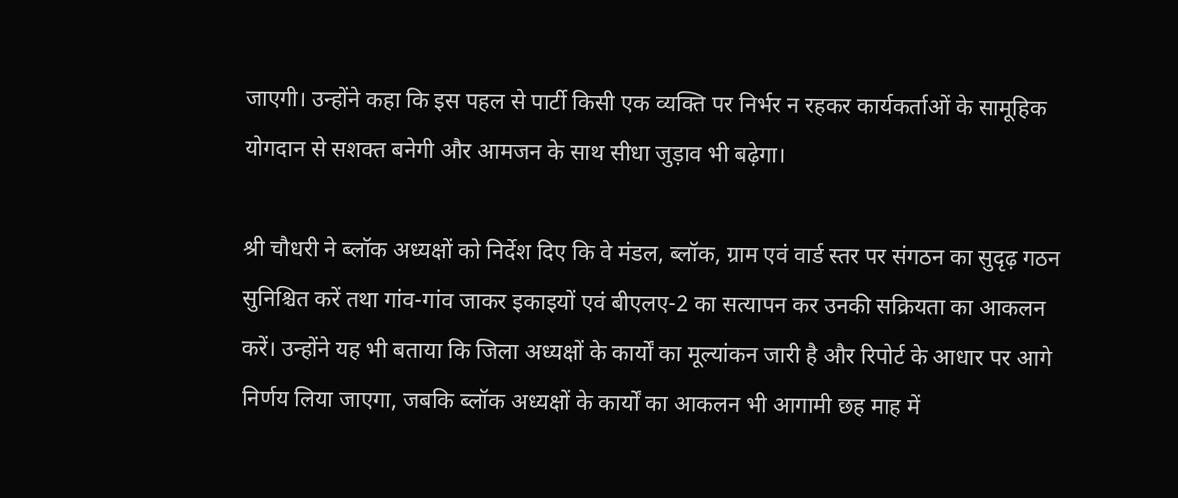जाएगी। उन्होंने कहा कि इस पहल से पार्टी किसी एक व्यक्ति पर निर्भर न रहकर कार्यकर्ताओं के सामूहिक योगदान से सशक्त बनेगी और आमजन के साथ सीधा जुड़ाव भी बढ़ेगा।

श्री चौधरी ने ब्लॉक अध्यक्षों को निर्देश दिए कि वे मंडल, ब्लॉक, ग्राम एवं वार्ड स्तर पर संगठन का सुदृढ़ गठन सुनिश्चित करें तथा गांव-गांव जाकर इकाइयों एवं बीएलए-2 का सत्यापन कर उनकी सक्रियता का आकलन करें। उन्होंने यह भी बताया कि जिला अध्यक्षों के कार्यों का मूल्यांकन जारी है और रिपोर्ट के आधार पर आगे निर्णय लिया जाएगा, जबकि ब्लॉक अध्यक्षों के कार्यों का आकलन भी आगामी छह माह में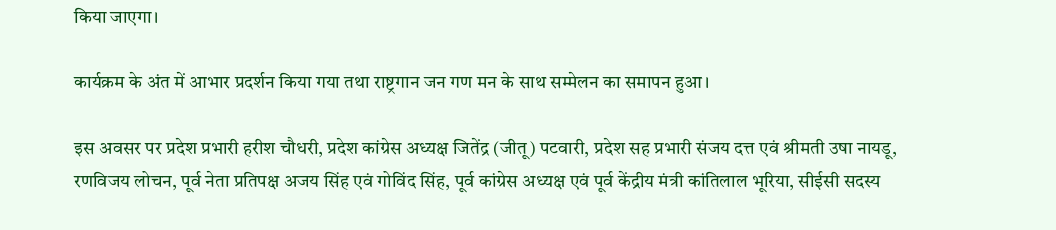किया जाएगा।

कार्यक्रम के अंत में आभार प्रदर्शन किया गया तथा राष्ट्रगान जन गण मन के साथ सम्मेलन का समापन हुआ।

इस अवसर पर प्रदेश प्रभारी हरीश चौधरी, प्रदेश कांग्रेस अध्यक्ष जितेंद्र (जीतू) पटवारी, प्रदेश सह प्रभारी संजय दत्त एवं श्रीमती उषा नायडू, रणविजय लोचन, पूर्व नेता प्रतिपक्ष अजय सिंह एवं गोविंद सिंह, पूर्व कांग्रेस अध्यक्ष एवं पूर्व केंद्रीय मंत्री कांतिलाल भूरिया, सीईसी सदस्य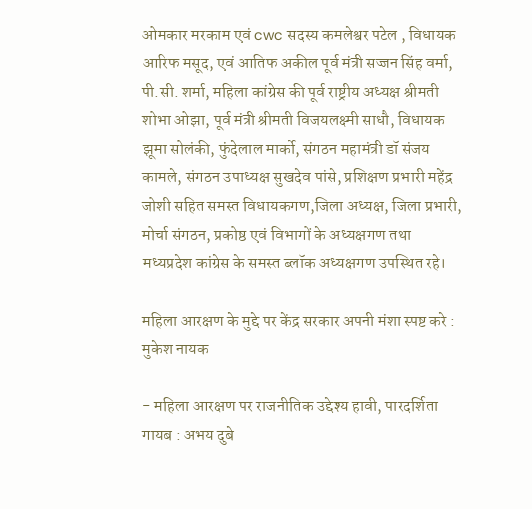ओमकार मरकाम एवं cwc सदस्य कमलेश्वर पटेल , विधायक आरिफ मसूद, एवं आतिफ अकील पूर्व मंत्री सज्जन सिंह वर्मा, पी.सी. शर्मा, महिला कांग्रेस की पूर्व राष्ट्रीय अध्यक्ष श्रीमती शोभा ओझा, पूर्व मंत्री श्रीमती विजयलक्ष्मी साधौ, विधायक झूमा सोलंकी, फुंदेलाल मार्को, संगठन महामंत्री डॉ संजय कामले, संगठन उपाध्यक्ष सुखदेव पांसे, प्रशिक्षण प्रभारी महेंद्र जोशी सहित समस्त विधायकगण,जिला अध्यक्ष, जिला प्रभारी, मोर्चा संगठन, प्रकोष्ठ एवं विभागों के अध्यक्षगण तथा मध्यप्रदेश कांग्रेस के समस्त ब्लॉक अध्यक्षगण उपस्थित रहे।

महिला आरक्षण के मुद्दे पर केंद्र सरकार अपनी मंशा स्पष्ट करे : मुकेश नायक

- महिला आरक्षण पर राजनीतिक उद्देश्य हावी, पारदर्शिता गायब : अभय दुबे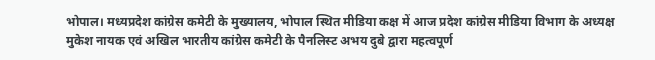भोपाल। मध्यप्रदेश कांग्रेस कमेटी के मुख्यालय, भोपाल स्थित मीडिया कक्ष में आज प्रदेश कांग्रेस मीडिया विभाग के अध्यक्ष मुकेश नायक एवं अखिल भारतीय कांग्रेस कमेटी के पैनलिस्ट अभय दुबे द्वारा महत्वपूर्ण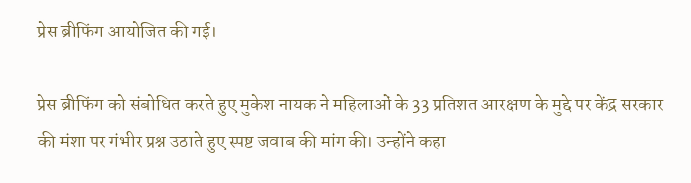प्रेस ब्रीफिंग आयोजित की गई।

प्रेस ब्रीफिंग को संबोधित करते हुए मुकेश नायक ने महिलाओं के 33 प्रतिशत आरक्षण के मुद्दे पर केंद्र सरकार की मंशा पर गंभीर प्रश्न उठाते हुए स्पष्ट जवाब की मांग की। उन्होंने कहा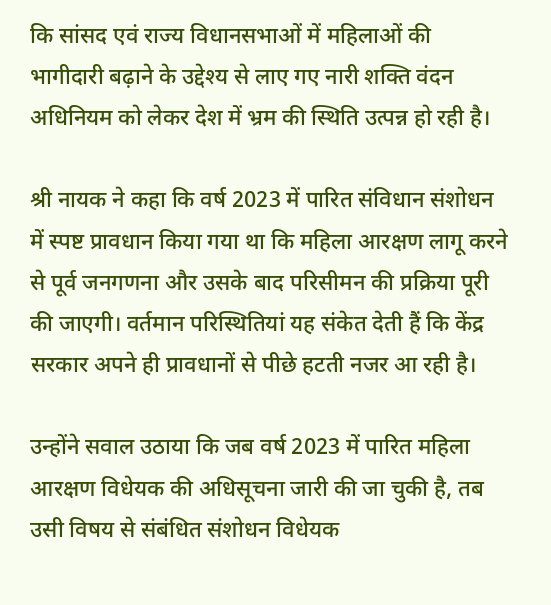कि सांसद एवं राज्य विधानसभाओं में महिलाओं की भागीदारी बढ़ाने के उद्देश्य से लाए गए नारी शक्ति वंदन अधिनियम को लेकर देश में भ्रम की स्थिति उत्पन्न हो रही है।

श्री नायक ने कहा कि वर्ष 2023 में पारित संविधान संशोधन में स्पष्ट प्रावधान किया गया था कि महिला आरक्षण लागू करने से पूर्व जनगणना और उसके बाद परिसीमन की प्रक्रिया पूरी की जाएगी। वर्तमान परिस्थितियां यह संकेत देती हैं कि केंद्र सरकार अपने ही प्रावधानों से पीछे हटती नजर आ रही है।

उन्होंने सवाल उठाया कि जब वर्ष 2023 में पारित महिला आरक्षण विधेयक की अधिसूचना जारी की जा चुकी है, तब उसी विषय से संबंधित संशोधन विधेयक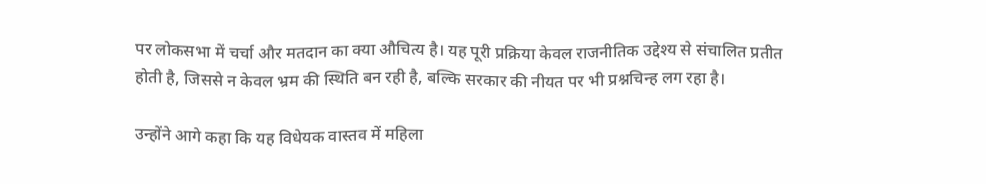पर लोकसभा में चर्चा और मतदान का क्या औचित्य है। यह पूरी प्रक्रिया केवल राजनीतिक उद्देश्य से संचालित प्रतीत होती है, जिससे न केवल भ्रम की स्थिति बन रही है, बल्कि सरकार की नीयत पर भी प्रश्नचिन्ह लग रहा है।

उन्होंने आगे कहा कि यह विधेयक वास्तव में महिला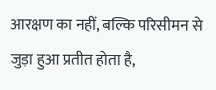आरक्षण का नहीं, बल्कि परिसीमन से जुड़ा हुआ प्रतीत होता है,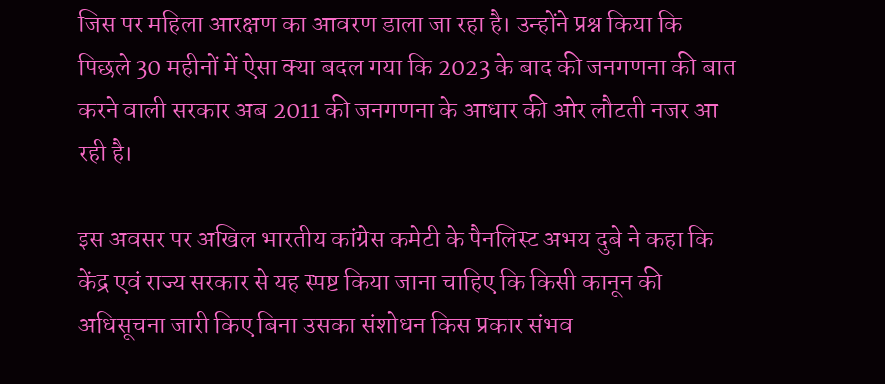जिस पर महिला आरक्षण का आवरण डाला जा रहा है। उन्होंने प्रश्न किया कि पिछले 30 महीनों में ऐसा क्या बदल गया कि 2023 के बाद की जनगणना की बात करने वाली सरकार अब 2011 की जनगणना के आधार की ओर लौटती नजर आ रही है।

इस अवसर पर अखिल भारतीय कांग्रेस कमेटी के पैनलिस्ट अभय दुबे ने कहा कि केंद्र एवं राज्य सरकार से यह स्पष्ट किया जाना चाहिए कि किसी कानून की अधिसूचना जारी किए बिना उसका संशोधन किस प्रकार संभव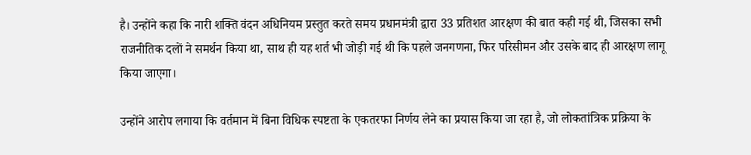है। उन्होंने कहा कि नारी शक्ति वंदन अधिनियम प्रस्तुत करते समय प्रधानमंत्री द्वारा 33 प्रतिशत आरक्षण की बात कही गई थी, जिसका सभी राजनीतिक दलों ने समर्थन किया था, साथ ही यह शर्त भी जोड़ी गई थी कि पहले जनगणना, फिर परिसीमन और उसके बाद ही आरक्षण लागू किया जाएगा।

उन्होंने आरोप लगाया कि वर्तमान में बिना विधिक स्पष्टता के एकतरफा निर्णय लेने का प्रयास किया जा रहा है, जो लोकतांत्रिक प्रक्रिया के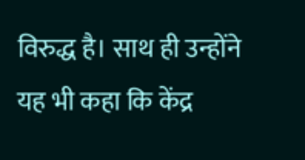विरुद्ध है। साथ ही उन्होंने यह भी कहा कि केंद्र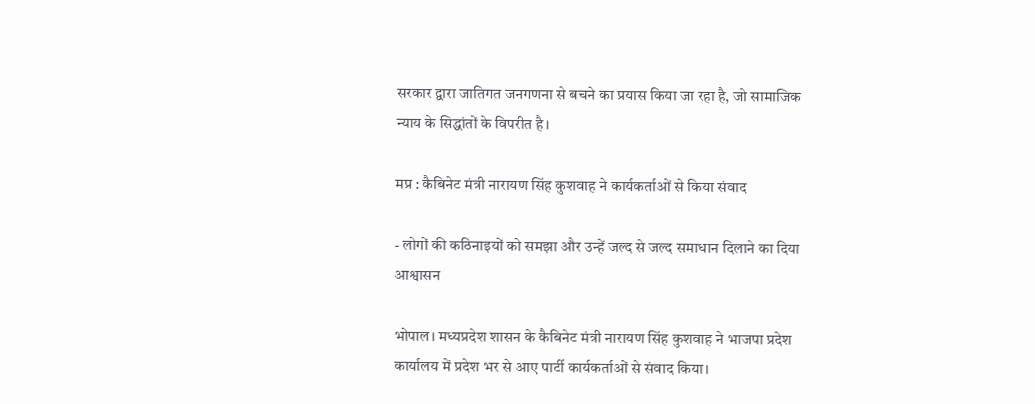सरकार द्वारा जातिगत जनगणना से बचने का प्रयास किया जा रहा है, जो सामाजिक न्याय के सिद्धांतों के विपरीत है।

मप्र : कैबिनेट मंत्री नारायण सिंह कुशवाह ने कार्यकर्ताओं से किया संवाद

- लोगों की कठिनाइयों को समझा और उन्हें जल्द से जल्द समाधान दिलाने का दिया आश्वासन

भोपाल। मध्यप्रदेश शासन के कैबिनेट मंत्री नारायण सिंह कुशवाह ने भाजपा प्रदेश कार्यालय में प्रदेश भर से आए पार्टी कार्यकर्ताओं से संवाद किया।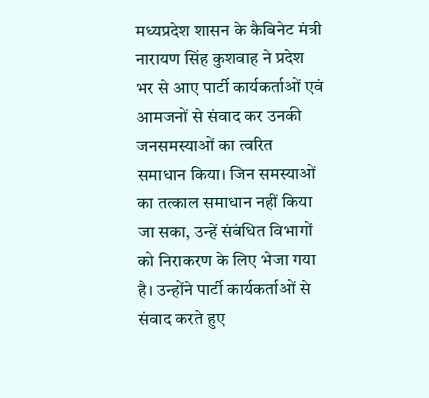मध्यप्रदेश शासन के कैबिनेट मंत्री नारायण सिंह कुशवाह ने प्रदेश भर से आए पार्टी कार्यकर्ताओं एवं आमजनों से संवाद कर उनकी जनसमस्याओं का त्वरित समाधान किया। जिन समस्याओं का तत्काल समाधान नहीं किया जा सका, उन्हें संबंधित विभागों को निराकरण के लिए भेजा गया है। उन्होंने पार्टी कार्यकर्ताओं से संवाद करते हुए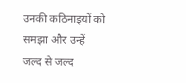उनकी कठिनाइयों को समझा और उन्हें जल्द से जल्द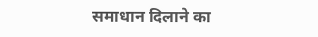समाधान दिलाने का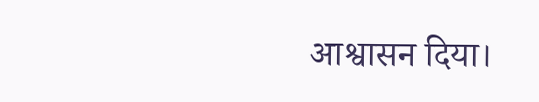आश्वासन दिया।